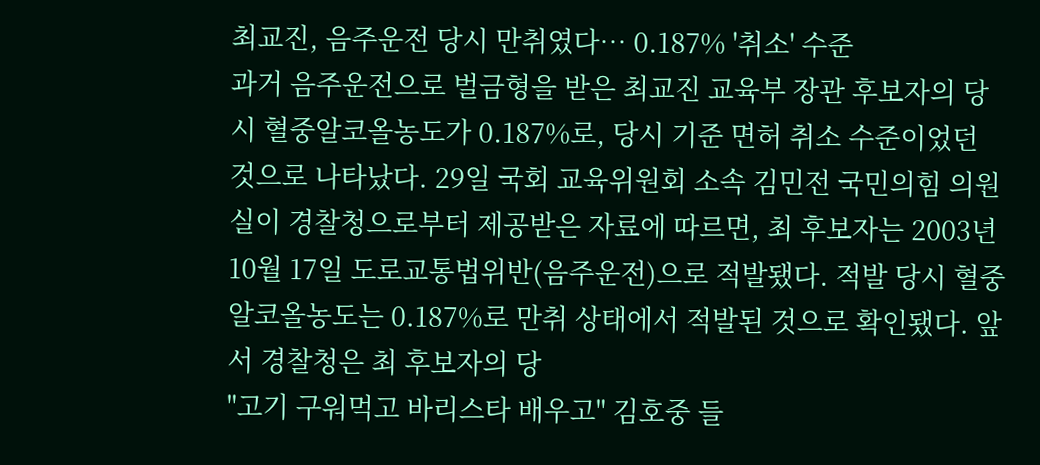최교진, 음주운전 당시 만취였다… 0.187% '취소' 수준
과거 음주운전으로 벌금형을 받은 최교진 교육부 장관 후보자의 당시 혈중알코올농도가 0.187%로, 당시 기준 면허 취소 수준이었던 것으로 나타났다. 29일 국회 교육위원회 소속 김민전 국민의힘 의원실이 경찰청으로부터 제공받은 자료에 따르면, 최 후보자는 2003년 10월 17일 도로교통법위반(음주운전)으로 적발됐다. 적발 당시 혈중알코올농도는 0.187%로 만취 상태에서 적발된 것으로 확인됐다. 앞서 경찰청은 최 후보자의 당
"고기 구워먹고 바리스타 배우고" 김호중 들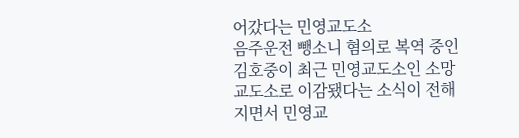어갔다는 민영교도소
음주운전 뺑소니 혐의로 복역 중인 김호중이 최근 민영교도소인 소망교도소로 이감됐다는 소식이 전해지면서 민영교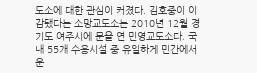도소에 대한 관심이 커졌다. 김호중이 이감됐다는 소망교도소는 2010년 12월 경기도 여주시에 문을 연 민영교도소다. 국내 55개 수용시설 중 유일하게 민간에서 운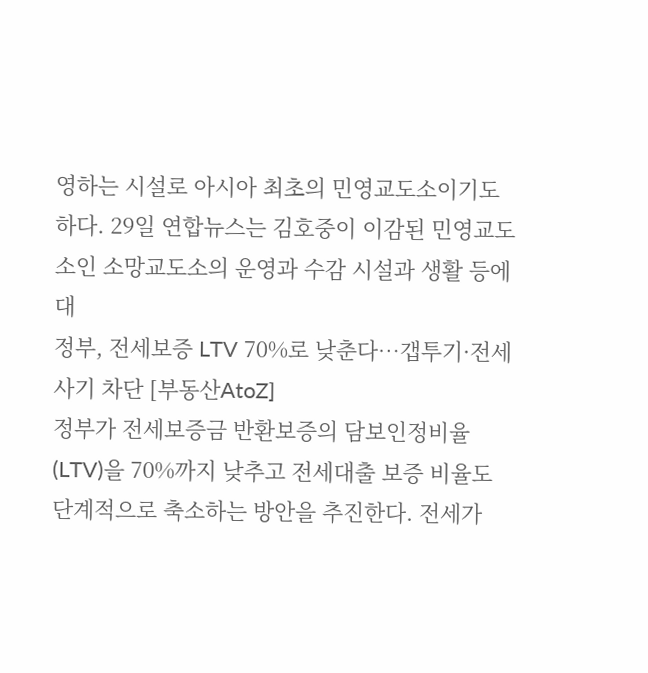영하는 시설로 아시아 최초의 민영교도소이기도 하다. 29일 연합뉴스는 김호중이 이감된 민영교도소인 소망교도소의 운영과 수감 시설과 생활 등에 대
정부, 전세보증 LTV 70%로 낮춘다…갭투기·전세사기 차단 [부동산AtoZ]
정부가 전세보증금 반환보증의 담보인정비율(LTV)을 70%까지 낮추고 전세대출 보증 비율도 단계적으로 축소하는 방안을 추진한다. 전세가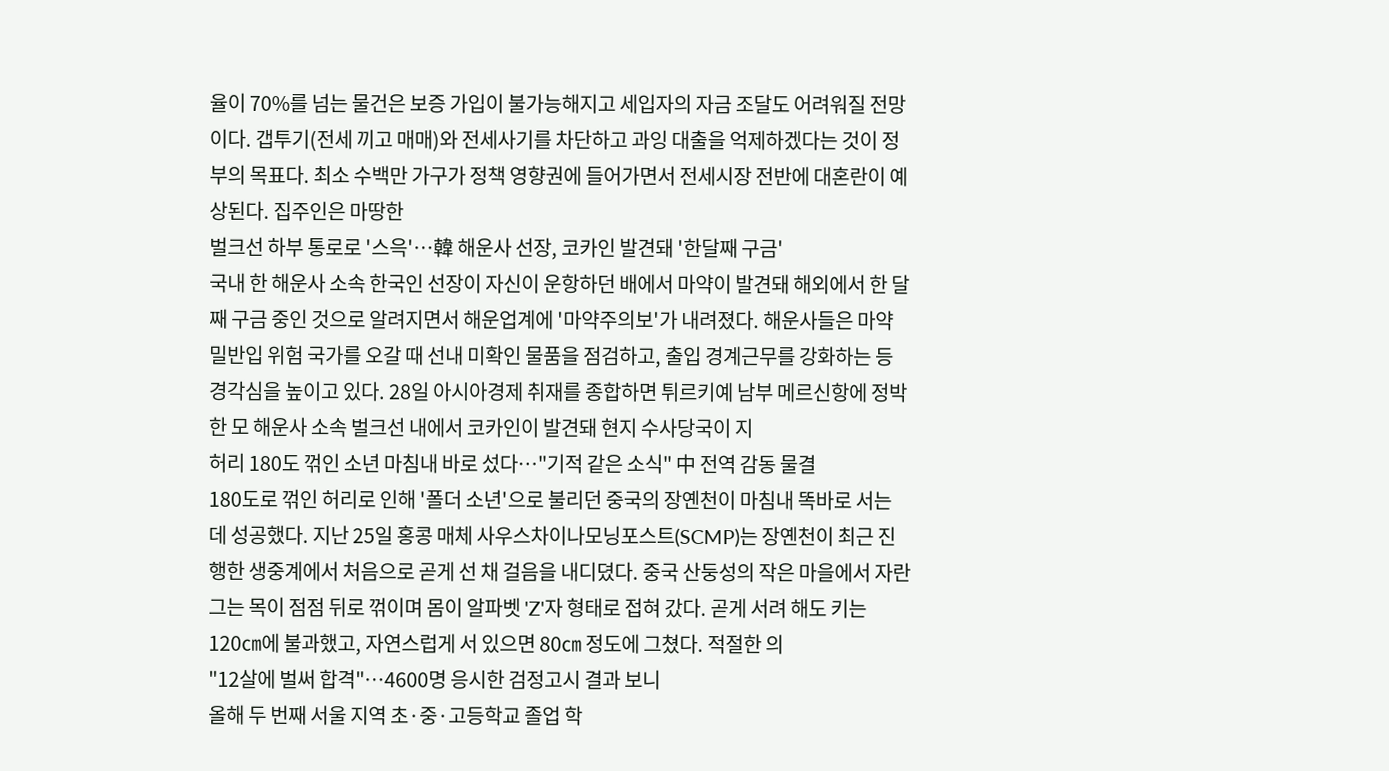율이 70%를 넘는 물건은 보증 가입이 불가능해지고 세입자의 자금 조달도 어려워질 전망이다. 갭투기(전세 끼고 매매)와 전세사기를 차단하고 과잉 대출을 억제하겠다는 것이 정부의 목표다. 최소 수백만 가구가 정책 영향권에 들어가면서 전세시장 전반에 대혼란이 예상된다. 집주인은 마땅한
벌크선 하부 통로로 '스윽'…韓 해운사 선장, 코카인 발견돼 '한달째 구금'
국내 한 해운사 소속 한국인 선장이 자신이 운항하던 배에서 마약이 발견돼 해외에서 한 달째 구금 중인 것으로 알려지면서 해운업계에 '마약주의보'가 내려졌다. 해운사들은 마약 밀반입 위험 국가를 오갈 때 선내 미확인 물품을 점검하고, 출입 경계근무를 강화하는 등 경각심을 높이고 있다. 28일 아시아경제 취재를 종합하면 튀르키예 남부 메르신항에 정박한 모 해운사 소속 벌크선 내에서 코카인이 발견돼 현지 수사당국이 지
허리 180도 꺾인 소년 마침내 바로 섰다…"기적 같은 소식" 中 전역 감동 물결
180도로 꺾인 허리로 인해 '폴더 소년'으로 불리던 중국의 장옌천이 마침내 똑바로 서는 데 성공했다. 지난 25일 홍콩 매체 사우스차이나모닝포스트(SCMP)는 장옌천이 최근 진행한 생중계에서 처음으로 곧게 선 채 걸음을 내디뎠다. 중국 산둥성의 작은 마을에서 자란 그는 목이 점점 뒤로 꺾이며 몸이 알파벳 'Z'자 형태로 접혀 갔다. 곧게 서려 해도 키는 120㎝에 불과했고, 자연스럽게 서 있으면 80㎝ 정도에 그쳤다. 적절한 의
"12살에 벌써 합격"…4600명 응시한 검정고시 결과 보니
올해 두 번째 서울 지역 초·중·고등학교 졸업 학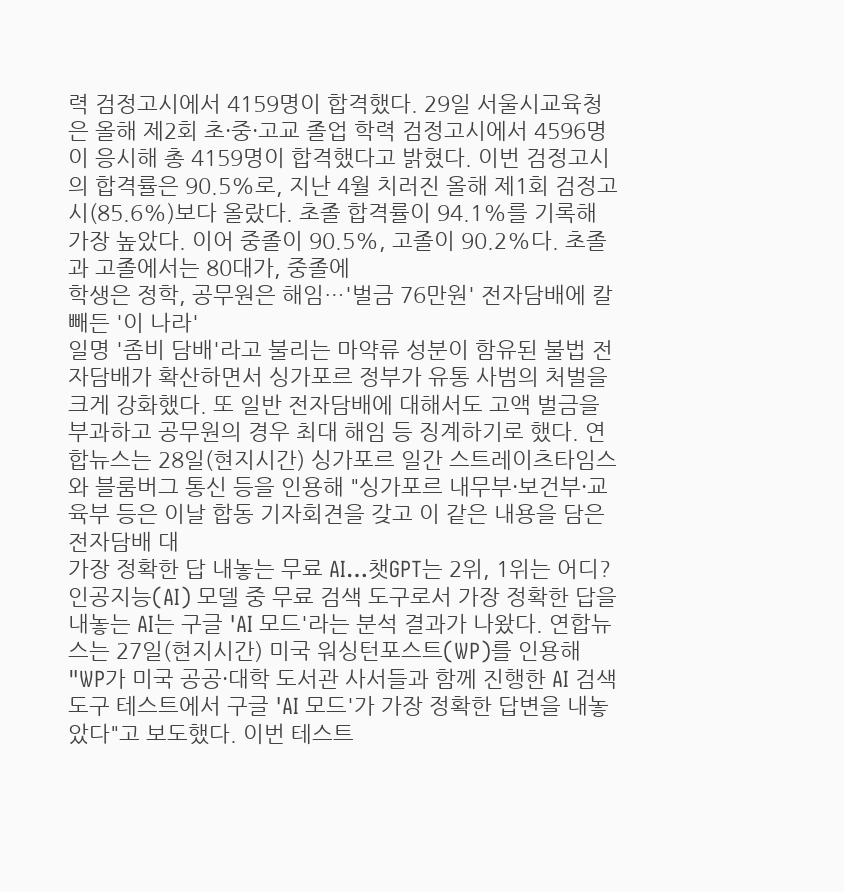력 검정고시에서 4159명이 합격했다. 29일 서울시교육청은 올해 제2회 초·중·고교 졸업 학력 검정고시에서 4596명이 응시해 총 4159명이 합격했다고 밝혔다. 이번 검정고시의 합격률은 90.5%로, 지난 4월 치러진 올해 제1회 검정고시(85.6%)보다 올랐다. 초졸 합격률이 94.1%를 기록해 가장 높았다. 이어 중졸이 90.5%, 고졸이 90.2%다. 초졸과 고졸에서는 80대가, 중졸에
학생은 정학, 공무원은 해임…'벌금 76만원' 전자담배에 칼 빼든 '이 나라'
일명 '좀비 담배'라고 불리는 마약류 성분이 함유된 불법 전자담배가 확산하면서 싱가포르 정부가 유통 사범의 처벌을 크게 강화했다. 또 일반 전자담배에 대해서도 고액 벌금을 부과하고 공무원의 경우 최대 해임 등 징계하기로 했다. 연합뉴스는 28일(현지시간) 싱가포르 일간 스트레이츠타임스와 블룸버그 통신 등을 인용해 "싱가포르 내무부·보건부·교육부 등은 이날 합동 기자회견을 갖고 이 같은 내용을 담은 전자담배 대
가장 정확한 답 내놓는 무료 AI…챗GPT는 2위, 1위는 어디?
인공지능(AI) 모델 중 무료 검색 도구로서 가장 정확한 답을 내놓는 AI는 구글 'AI 모드'라는 분석 결과가 나왔다. 연합뉴스는 27일(현지시간) 미국 워싱턴포스트(WP)를 인용해 "WP가 미국 공공·대학 도서관 사서들과 함께 진행한 AI 검색 도구 테스트에서 구글 'AI 모드'가 가장 정확한 답변을 내놓았다"고 보도했다. 이번 테스트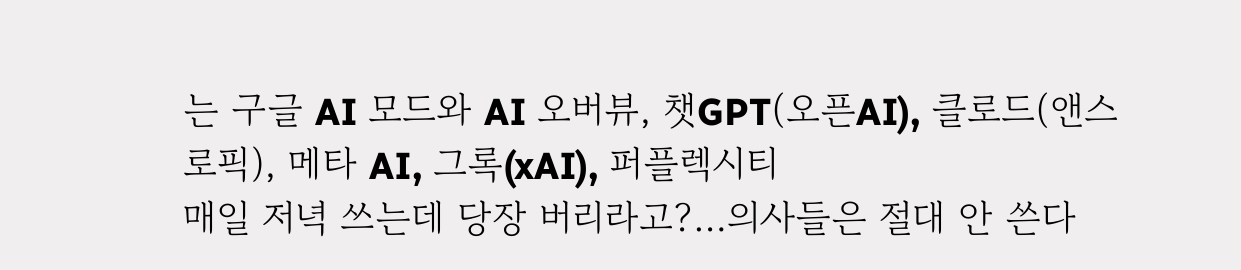는 구글 AI 모드와 AI 오버뷰, 챗GPT(오픈AI), 클로드(앤스로픽), 메타 AI, 그록(xAI), 퍼플렉시티
매일 저녁 쓰는데 당장 버리라고?…의사들은 절대 안 쓴다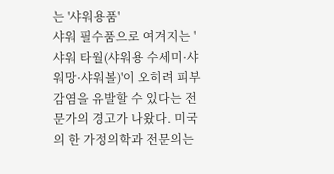는 '샤워용품'
샤워 필수품으로 여겨지는 '샤워 타월(샤워용 수세미·샤워망·샤워볼)'이 오히려 피부 감염을 유발할 수 있다는 전문가의 경고가 나왔다. 미국의 한 가정의학과 전문의는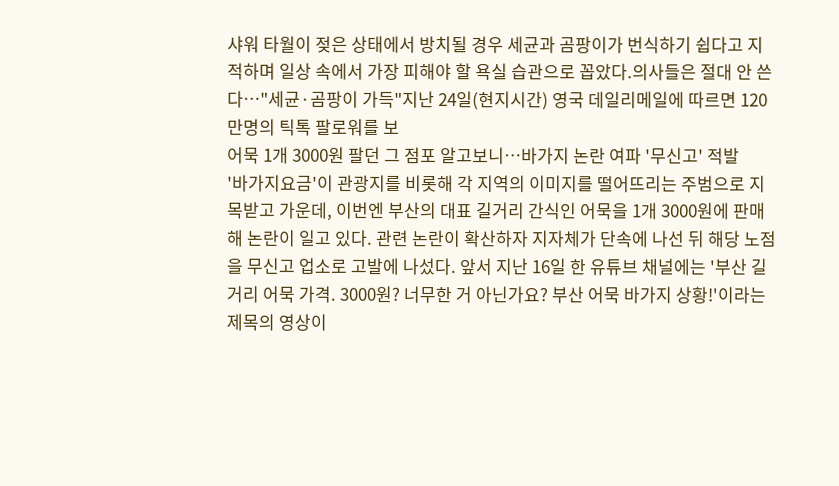샤워 타월이 젖은 상태에서 방치될 경우 세균과 곰팡이가 번식하기 쉽다고 지적하며 일상 속에서 가장 피해야 할 욕실 습관으로 꼽았다.의사들은 절대 안 쓴다…"세균·곰팡이 가득"지난 24일(현지시간) 영국 데일리메일에 따르면 120만명의 틱톡 팔로워를 보
어묵 1개 3000원 팔던 그 점포 알고보니…바가지 논란 여파 '무신고' 적발
'바가지요금'이 관광지를 비롯해 각 지역의 이미지를 떨어뜨리는 주범으로 지목받고 가운데, 이번엔 부산의 대표 길거리 간식인 어묵을 1개 3000원에 판매해 논란이 일고 있다. 관련 논란이 확산하자 지자체가 단속에 나선 뒤 해당 노점을 무신고 업소로 고발에 나섰다. 앞서 지난 16일 한 유튜브 채널에는 '부산 길거리 어묵 가격. 3000원? 너무한 거 아닌가요? 부산 어묵 바가지 상황!'이라는 제목의 영상이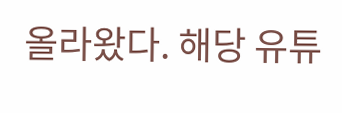올라왔다. 해당 유튜